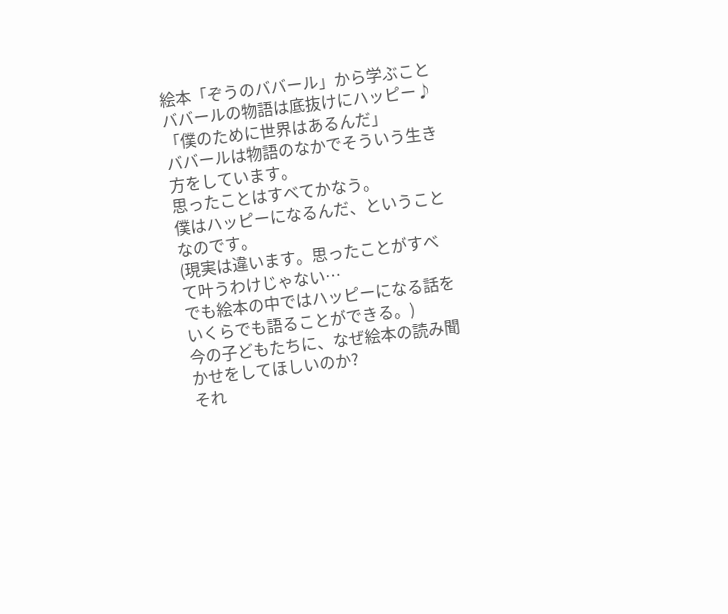絵本「ぞうのババール」から学ぶこと
ババールの物語は底抜けにハッピー♪
「僕のために世界はあるんだ」
ババールは物語のなかでそういう生き方をしています。
思ったことはすべてかなう。
僕はハッピーになるんだ、ということなのです。
(現実は違います。思ったことがすべて叶うわけじゃない…
でも絵本の中ではハッピーになる話をいくらでも語ることができる。)
今の子どもたちに、なぜ絵本の読み聞かせをしてほしいのか?
それ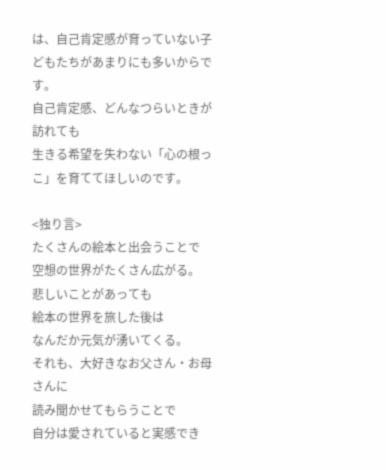は、自己肯定感が育っていない子どもたちがあまりにも多いからです。
自己肯定感、どんなつらいときが訪れても
生きる希望を失わない「心の根っこ」を育ててほしいのです。

<独り言>
たくさんの絵本と出会うことで
空想の世界がたくさん広がる。
悲しいことがあっても
絵本の世界を旅した後は
なんだか元気が湧いてくる。
それも、大好きなお父さん・お母さんに
読み聞かせてもらうことで
自分は愛されていると実感でき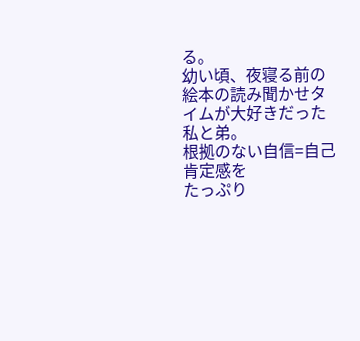る。
幼い頃、夜寝る前の
絵本の読み聞かせタイムが大好きだった私と弟。
根拠のない自信=自己肯定感を
たっぷり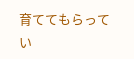育ててもらってい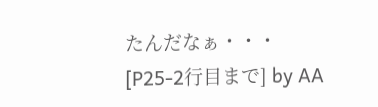たんだなぁ・・・
[P25-2行目まで] by AA